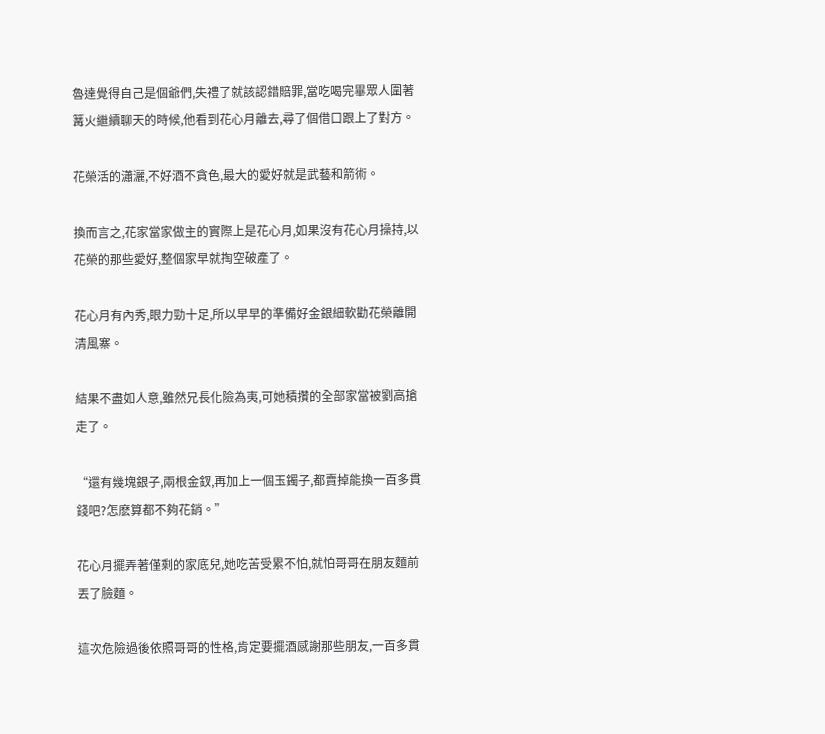魯達覺得自己是個爺們,失禮了就該認錯賠罪,當吃喝完畢眾人圍著篝火繼續聊天的時候,他看到花心月離去,尋了個借口跟上了對方。

花榮活的瀟灑,不好酒不貪色,最大的愛好就是武藝和箭術。

換而言之,花家當家做主的實際上是花心月,如果沒有花心月操持,以花榮的那些愛好,整個家早就掏空破產了。

花心月有內秀,眼力勁十足,所以早早的準備好金銀細軟勸花榮離開清風寨。

結果不盡如人意,雖然兄長化險為夷,可她積攢的全部家當被劉高搶走了。

“還有幾塊銀子,兩根金釵,再加上一個玉鐲子,都賣掉能換一百多貫錢吧?怎麽算都不夠花銷。”

花心月擺弄著僅剩的家底兒,她吃苦受累不怕,就怕哥哥在朋友麵前丟了臉麵。

這次危險過後依照哥哥的性格,肯定要擺酒感謝那些朋友,一百多貫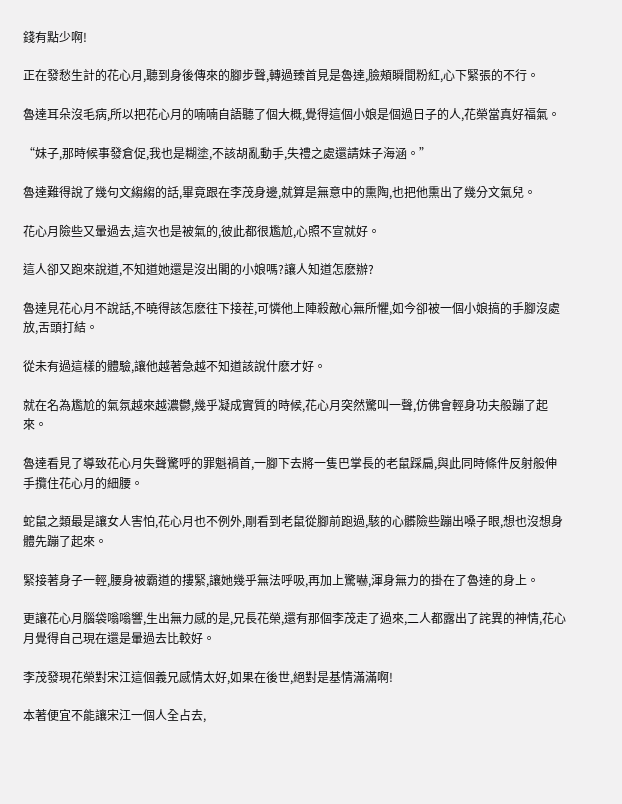錢有點少啊!

正在發愁生計的花心月,聽到身後傳來的腳步聲,轉過臻首見是魯達,臉頰瞬間粉紅,心下緊張的不行。

魯達耳朵沒毛病,所以把花心月的喃喃自語聽了個大概,覺得這個小娘是個過日子的人,花榮當真好福氣。

“妹子,那時候事發倉促,我也是糊塗,不該胡亂動手,失禮之處還請妹子海涵。”

魯達難得說了幾句文縐縐的話,畢竟跟在李茂身邊,就算是無意中的熏陶,也把他熏出了幾分文氣兒。

花心月險些又暈過去,這次也是被氣的,彼此都很尷尬,心照不宣就好。

這人卻又跑來說道,不知道她還是沒出閣的小娘嗎?讓人知道怎麽辦?

魯達見花心月不說話,不曉得該怎麽往下接茬,可憐他上陣殺敵心無所懼,如今卻被一個小娘搞的手腳沒處放,舌頭打結。

從未有過這樣的體驗,讓他越著急越不知道該說什麽才好。

就在名為尷尬的氣氛越來越濃鬱,幾乎凝成實質的時候,花心月突然驚叫一聲,仿佛會輕身功夫般蹦了起來。

魯達看見了導致花心月失聲驚呼的罪魁禍首,一腳下去將一隻巴掌長的老鼠踩扁,與此同時條件反射般伸手攬住花心月的細腰。

蛇鼠之類最是讓女人害怕,花心月也不例外,剛看到老鼠從腳前跑過,駭的心髒險些蹦出嗓子眼,想也沒想身體先蹦了起來。

緊接著身子一輕,腰身被霸道的摟緊,讓她幾乎無法呼吸,再加上驚嚇,渾身無力的掛在了魯達的身上。

更讓花心月腦袋嗡嗡響,生出無力感的是,兄長花榮,還有那個李茂走了過來,二人都露出了詫異的神情,花心月覺得自己現在還是暈過去比較好。

李茂發現花榮對宋江這個義兄感情太好,如果在後世,絕對是基情滿滿啊!

本著便宜不能讓宋江一個人全占去,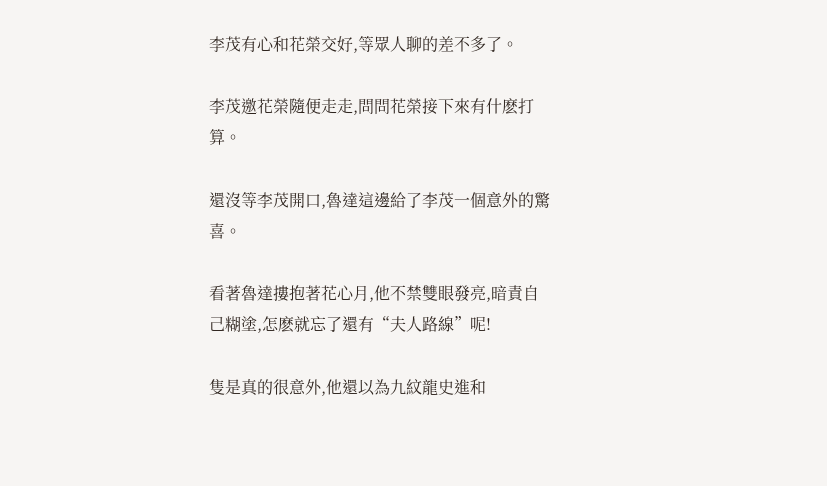李茂有心和花榮交好,等眾人聊的差不多了。

李茂邀花榮隨便走走,問問花榮接下來有什麽打算。

還沒等李茂開口,魯達這邊給了李茂一個意外的驚喜。

看著魯達摟抱著花心月,他不禁雙眼發亮,暗責自己糊塗,怎麽就忘了還有“夫人路線”呢!

隻是真的很意外,他還以為九紋龍史進和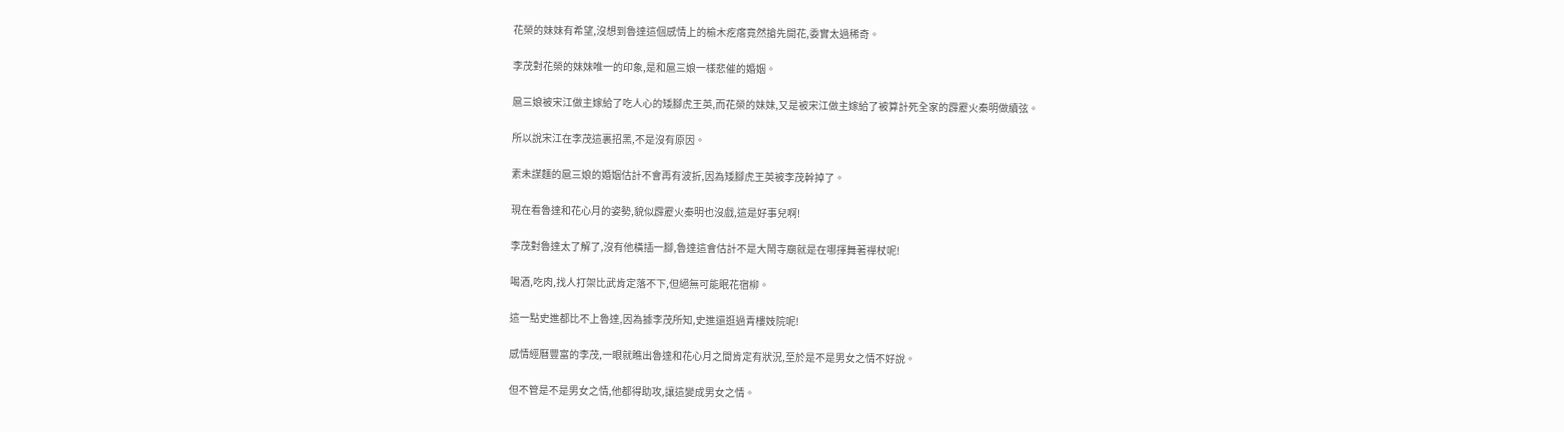花榮的妹妹有希望,沒想到魯達這個感情上的榆木疙瘩竟然搶先開花,委實太過稀奇。

李茂對花榮的妹妹唯一的印象,是和扈三娘一樣悲催的婚姻。

扈三娘被宋江做主嫁給了吃人心的矮腳虎王英,而花榮的妹妹,又是被宋江做主嫁給了被算計死全家的霹靂火秦明做續弦。

所以說宋江在李茂這裏招黑,不是沒有原因。

素未謀麵的扈三娘的婚姻估計不會再有波折,因為矮腳虎王英被李茂幹掉了。

現在看魯達和花心月的姿勢,貌似霹靂火秦明也沒戲,這是好事兒啊!

李茂對魯達太了解了,沒有他橫插一腳,魯達這會估計不是大鬧寺廟就是在哪揮舞著禪杖呢!

喝酒,吃肉,找人打架比武肯定落不下,但絕無可能眠花宿柳。

這一點史進都比不上魯達,因為據李茂所知,史進還逛過青樓妓院呢!

感情經曆豐富的李茂,一眼就瞧出魯達和花心月之間肯定有狀況,至於是不是男女之情不好說。

但不管是不是男女之情,他都得助攻,讓這變成男女之情。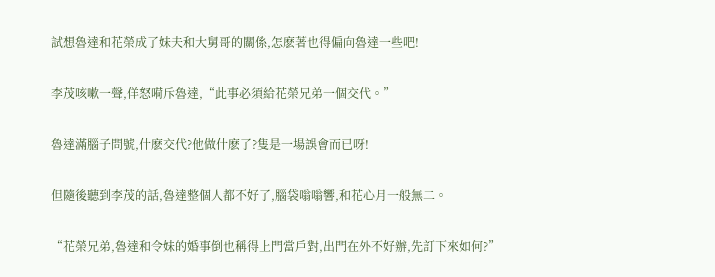試想魯達和花榮成了妹夫和大舅哥的關係,怎麽著也得偏向魯達一些吧!

李茂咳嗽一聲,佯怒嗬斥魯達,“此事必須給花榮兄弟一個交代。”

魯達滿腦子問號,什麽交代?他做什麽了?隻是一場誤會而已呀!

但隨後聽到李茂的話,魯達整個人都不好了,腦袋嗡嗡響,和花心月一般無二。

“花榮兄弟,魯達和令妹的婚事倒也稱得上門當戶對,出門在外不好辦,先訂下來如何?”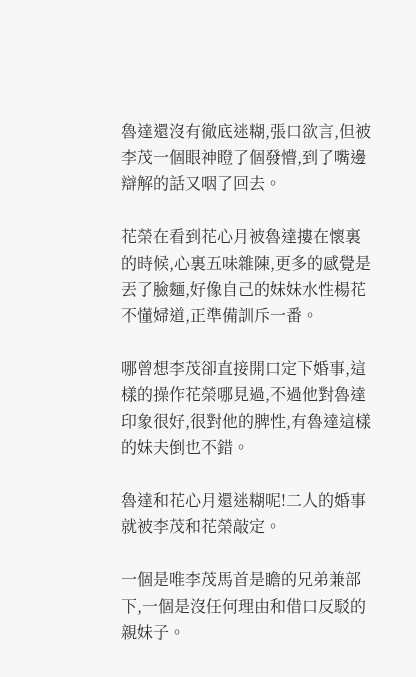魯達還沒有徹底迷糊,張口欲言,但被李茂一個眼神瞪了個發懵,到了嘴邊辯解的話又咽了回去。

花榮在看到花心月被魯達摟在懷裏的時候,心裏五味雜陳,更多的感覺是丟了臉麵,好像自己的妹妹水性楊花不懂婦道,正準備訓斥一番。

哪曾想李茂卻直接開口定下婚事,這樣的操作花榮哪見過,不過他對魯達印象很好,很對他的脾性,有魯達這樣的妹夫倒也不錯。

魯達和花心月還迷糊呢!二人的婚事就被李茂和花榮敲定。

一個是唯李茂馬首是瞻的兄弟兼部下,一個是沒任何理由和借口反駁的親妹子。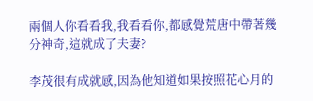兩個人你看看我,我看看你,都感覺荒唐中帶著幾分神奇,這就成了夫妻?

李茂很有成就感,因為他知道如果按照花心月的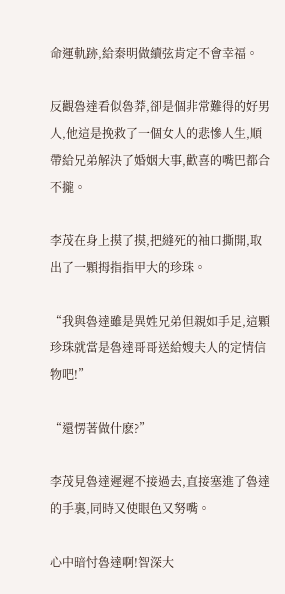命運軌跡,給秦明做續弦肯定不會幸福。

反觀魯達看似魯莽,卻是個非常難得的好男人,他這是挽救了一個女人的悲慘人生,順帶給兄弟解決了婚姻大事,歡喜的嘴巴都合不攏。

李茂在身上摸了摸,把縫死的袖口撕開,取出了一顆拇指指甲大的珍珠。

“我與魯達雖是異姓兄弟但親如手足,這顆珍珠就當是魯達哥哥送給嫂夫人的定情信物吧!”

“還愣著做什麽?”

李茂見魯達遲遲不接過去,直接塞進了魯達的手裏,同時又使眼色又努嘴。

心中暗忖魯達啊!智深大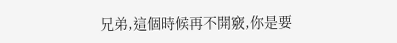兄弟,這個時候再不開竅,你是要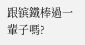跟镔鐵棒過一輩子嗎?